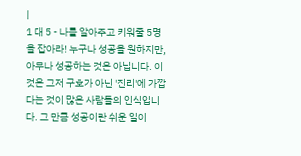|
1 대 5 - 나를 알아주고 키워줄 5명을 잡아라! 누구나 성공을 원하지만, 아무나 성공하는 것은 아닙니다. 이것은 그저 구호가 아닌 '진리'에 가깝다는 것이 많은 사람들의 인식입니다. 그 만큼 성공이란 쉬운 일이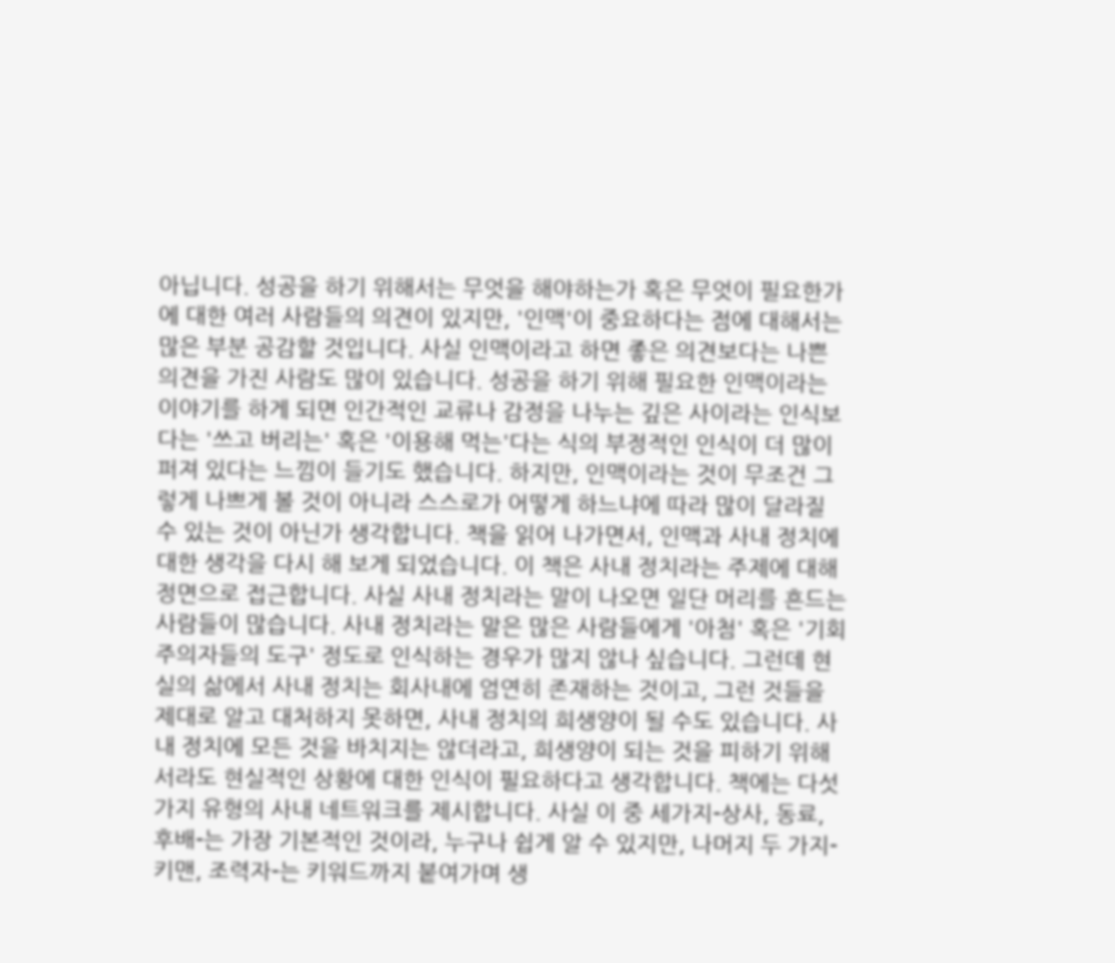아닙니다. 성공을 하기 위해서는 무엇을 해야하는가 혹은 무엇이 필요한가에 대한 여러 사람들의 의견이 있지만, '인맥'이 중요하다는 점에 대해서는 많은 부분 공감할 것입니다. 사실 인맥이라고 하면 좋은 의견보다는 나쁜 의견을 가진 사람도 많이 있습니다. 성공을 하기 위해 필요한 인맥이라는 이야기를 하게 되면 인간적인 교류나 감정을 나누는 깊은 사이라는 인식보다는 '쓰고 버리는' 혹은 '이용해 먹는'다는 식의 부정적인 인식이 더 많이 퍼져 있다는 느낌이 들기도 했습니다. 하지만, 인맥이라는 것이 무조건 그렇게 나쁘게 볼 것이 아니라 스스로가 어떻게 하느냐에 따라 많이 달라질 수 있는 것이 아닌가 생각합니다. 책을 읽어 나가면서, 인맥과 사내 정치에 대한 생각을 다시 해 보게 되었습니다. 이 책은 사내 정치라는 주제에 대해 정면으로 접근합니다. 사실 사내 정치라는 말이 나오면 일단 머리를 흔드는 사람들이 많습니다. 사내 정치라는 말은 많은 사람들에게 '아첨' 혹은 '기회주의자들의 도구' 정도로 인식하는 경우가 많지 않나 싶습니다. 그런데 현실의 삶에서 사내 정치는 회사내에 엄연히 존재하는 것이고, 그런 것들을 제대로 알고 대처하지 못하면, 사내 정치의 희생양이 될 수도 있습니다. 사내 정치에 모든 것을 바치지는 않더라고, 희생양이 되는 것을 피하기 위해서라도 현실적인 상황에 대한 인식이 필요하다고 생각합니다. 책에는 다섯가지 유형의 사내 네트워크를 제시합니다. 사실 이 중 세가지-상사, 동료, 후배-는 가장 기본적인 것이라, 누구나 쉽게 알 수 있지만, 나머지 두 가지-키맨, 조력자-는 키워드까지 붙여가며 생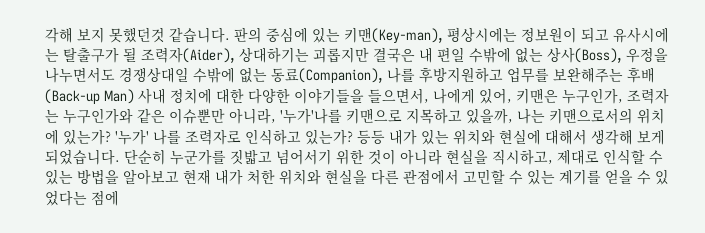각해 보지 못했던것 같습니다. 판의 중심에 있는 키맨(Key-man), 평상시에는 정보원이 되고 유사시에는 탈출구가 될 조력자(Aider), 상대하기는 괴롭지만 결국은 내 편일 수밖에 없는 상사(Boss), 우정을 나누면서도 경쟁상대일 수밖에 없는 동료(Companion), 나를 후방지원하고 업무를 보완해주는 후배(Back-up Man) 사내 정치에 대한 다양한 이야기들을 들으면서, 나에게 있어, 키맨은 누구인가, 조력자는 누구인가와 같은 이슈뿐만 아니라, '누가'나를 키맨으로 지목하고 있을까, 나는 키맨으로서의 위치에 있는가? '누가' 나를 조력자로 인식하고 있는가? 등등 내가 있는 위치와 현실에 대해서 생각해 보게 되었습니다. 단순히 누군가를 짓밟고 넘어서기 위한 것이 아니라 현실을 직시하고, 제대로 인식할 수 있는 방법을 알아보고 현재 내가 처한 위치와 현실을 다른 관점에서 고민할 수 있는 계기를 얻을 수 있었다는 점에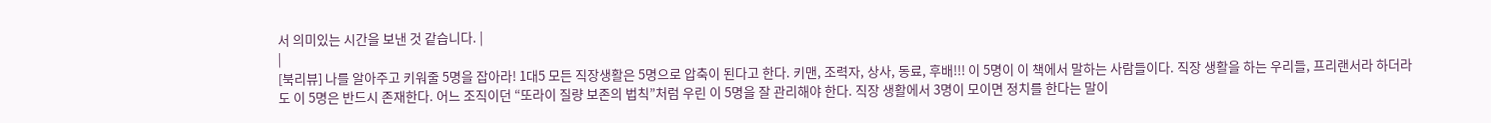서 의미있는 시간을 보낸 것 같습니다. |
|
[북리뷰] 나를 알아주고 키워줄 5명을 잡아라! 1대5 모든 직장생활은 5명으로 압축이 된다고 한다. 키맨, 조력자, 상사, 동료, 후배!!! 이 5명이 이 책에서 말하는 사람들이다. 직장 생활을 하는 우리들, 프리랜서라 하더라도 이 5명은 반드시 존재한다. 어느 조직이던 “또라이 질량 보존의 법칙”처럼 우린 이 5명을 잘 관리해야 한다. 직장 생활에서 3명이 모이면 정치를 한다는 말이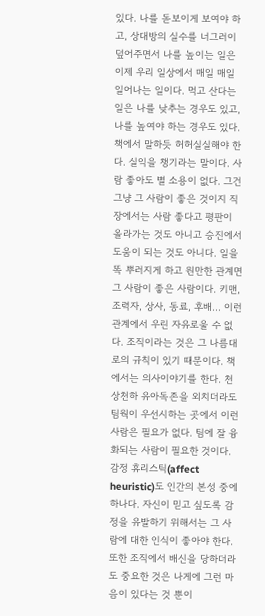있다. 나를 돋보이게 보여야 하고, 상대방의 실수를 너그러이 덮어주면서 나를 높이는 일은 이제 우리 일상에서 매일 매일 일어나는 일이다. 먹고 산다는 일은 나를 낮추는 경우도 있고, 나를 높여야 하는 경우도 있다. 책에서 말하듯 허허실실해야 한다. 실익을 챙기라는 말이다. 사람 좋아도 별 소용이 없다. 그건 그냥 그 사람이 좋은 것이지 직장에서는 사람 좋다고 평판이 올라가는 것도 아니고 승진에서 도움이 되는 것도 아니다. 일을 똑 뿌러지게 하고 원만한 관계면 그 사람이 좋은 사람이다. 키맨, 조력자, 상사, 동료, 후배… 이런 관계에서 우린 자유로울 수 없다. 조직이라는 것은 그 나름대로의 규칙이 있기 때문이다. 책에서는 의사이야기를 한다. 천상천하 유아독존을 외치더라도 팀웍이 우선시하는 곳에서 이런 사람은 필요가 없다. 팀에 잘 융화되는 사람이 필요한 것이다. 감정 휴리스틱(affect heuristic)도 인간의 본성 중에 하나다. 자신이 믿고 싶도록 감정을 유발하기 위해서는 그 사람에 대한 인식이 좋아야 한다. 또한 조직에서 배신을 당하더라도 중요한 것은 나게에 그런 마음이 있다는 것 뿐이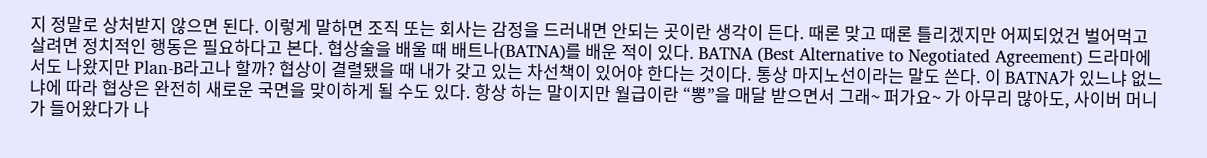지 정말로 상처받지 않으면 된다. 이렇게 말하면 조직 또는 회사는 감정을 드러내면 안되는 곳이란 생각이 든다. 때론 맞고 때론 틀리겠지만 어찌되었건 벌어먹고 살려면 정치적인 행동은 필요하다고 본다. 협상술을 배울 때 배트나(BATNA)를 배운 적이 있다. BATNA (Best Alternative to Negotiated Agreement) 드라마에서도 나왔지만 Plan-B라고나 할까? 협상이 결렬됐을 때 내가 갖고 있는 차선책이 있어야 한다는 것이다. 통상 마지노선이라는 말도 쓴다. 이 BATNA가 있느냐 없느냐에 따라 협상은 완전히 새로운 국면을 맞이하게 될 수도 있다. 항상 하는 말이지만 월급이란 “뽕”을 매달 받으면서 그래~ 퍼가요~ 가 아무리 많아도, 사이버 머니가 들어왔다가 나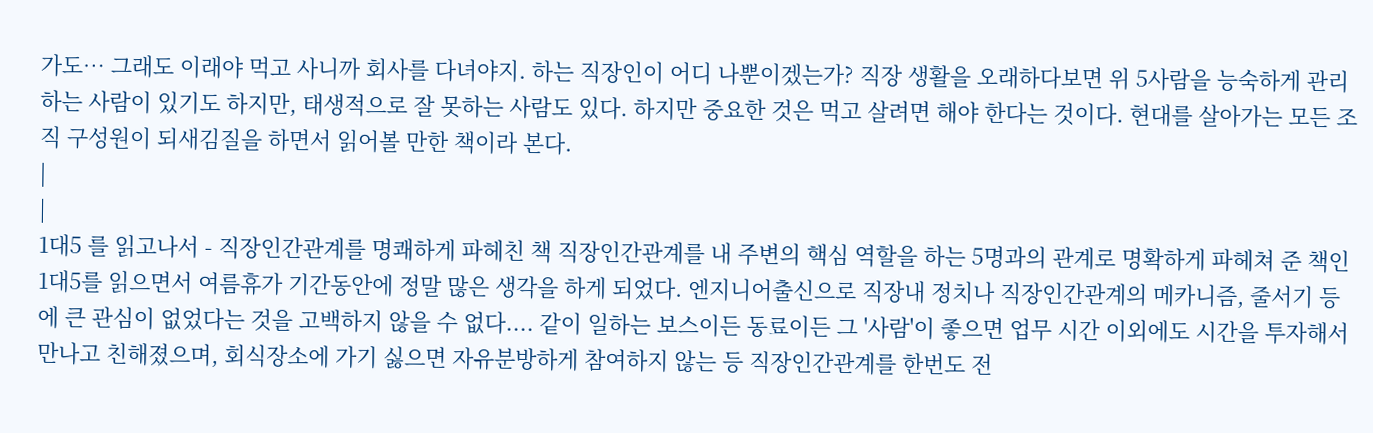가도… 그래도 이래야 먹고 사니까 회사를 다녀야지. 하는 직장인이 어디 나뿐이겠는가? 직장 생활을 오래하다보면 위 5사람을 능숙하게 관리하는 사람이 있기도 하지만, 태생적으로 잘 못하는 사람도 있다. 하지만 중요한 것은 먹고 살려면 해야 한다는 것이다. 현대를 살아가는 모든 조직 구성원이 되새김질을 하면서 읽어볼 만한 책이라 본다.
|
|
1대5 를 읽고나서 - 직장인간관계를 명쾌하게 파헤친 책 직장인간관계를 내 주변의 핵심 역할을 하는 5명과의 관계로 명확하게 파헤쳐 준 책인 1대5를 읽으면서 여름휴가 기간동안에 정말 많은 생각을 하게 되었다. 엔지니어출신으로 직장내 정치나 직장인간관계의 메카니즘, 줄서기 등에 큰 관심이 없었다는 것을 고백하지 않을 수 없다.... 같이 일하는 보스이든 동료이든 그 '사람'이 좋으면 업무 시간 이외에도 시간을 투자해서 만나고 친해졌으며, 회식장소에 가기 싫으면 자유분방하게 참여하지 않는 등 직장인간관계를 한번도 전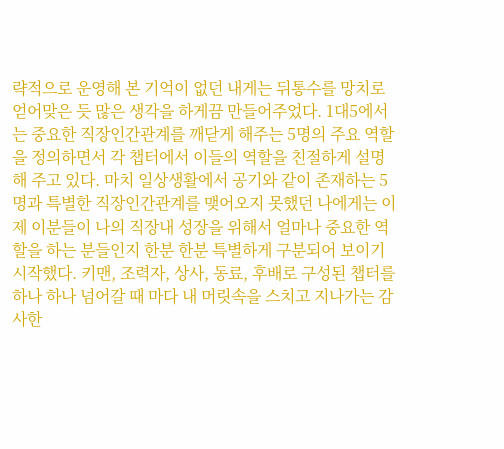략적으로 운영해 본 기억이 없던 내게는 뒤통수를 망치로 얻어맞은 듯 많은 생각을 하게끔 만들어주었다. 1대5에서는 중요한 직장인간관계를 깨닫게 해주는 5명의 주요 역할을 정의하면서 각 챕터에서 이들의 역할을 친절하게 설명해 주고 있다. 마치 일상생활에서 공기와 같이 존재하는 5명과 특별한 직장인간관계를 맺어오지 못했던 나에게는 이제 이분들이 나의 직장내 성장을 위해서 얼마나 중요한 역할을 하는 분들인지 한분 한분 특별하게 구분되어 보이기 시작했다. 키맨, 조력자, 상사, 동료, 후배로 구성된 챕터를 하나 하나 넘어갈 때 마다 내 머릿속을 스치고 지나가는 감사한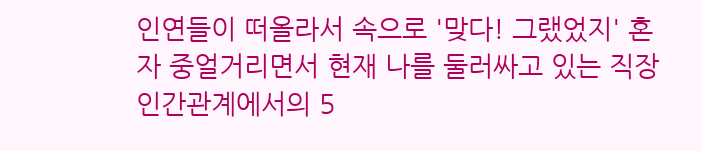인연들이 떠올라서 속으로 '맞다! 그랬었지' 혼자 중얼거리면서 현재 나를 둘러싸고 있는 직장인간관계에서의 5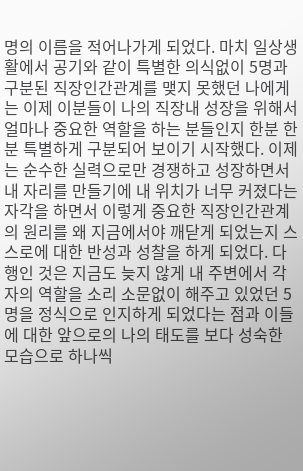명의 이름을 적어나가게 되었다. 마치 일상생활에서 공기와 같이 특별한 의식없이 5명과 구분된 직장인간관계를 맺지 못했던 나에게는 이제 이분들이 나의 직장내 성장을 위해서 얼마나 중요한 역할을 하는 분들인지 한분 한분 특별하게 구분되어 보이기 시작했다. 이제는 순수한 실력으로만 경쟁하고 성장하면서 내 자리를 만들기에 내 위치가 너무 커졌다는 자각을 하면서 이렇게 중요한 직장인간관계의 원리를 왜 지금에서야 깨닫게 되었는지 스스로에 대한 반성과 성찰을 하게 되었다. 다행인 것은 지금도 늦지 않게 내 주변에서 각자의 역할을 소리 소문없이 해주고 있었던 5명을 정식으로 인지하게 되었다는 점과 이들에 대한 앞으로의 나의 태도를 보다 성숙한 모습으로 하나씩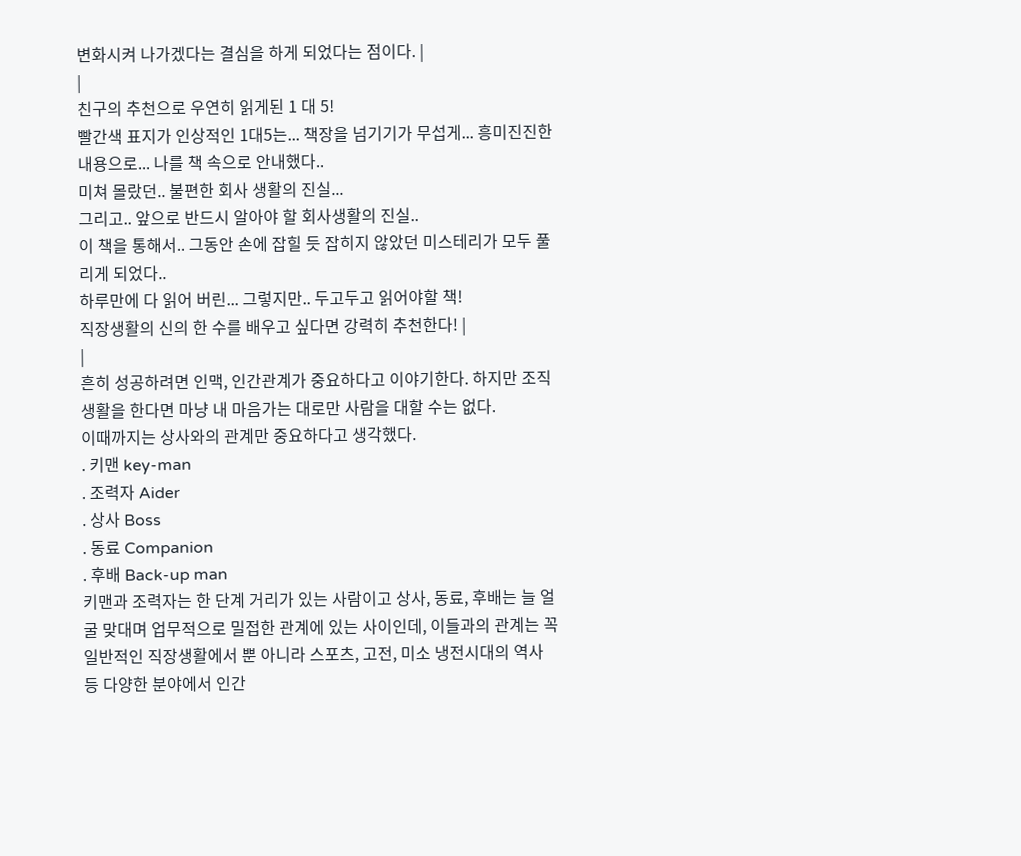변화시켜 나가겠다는 결심을 하게 되었다는 점이다. |
|
친구의 추천으로 우연히 읽게된 1 대 5!
빨간색 표지가 인상적인 1대5는... 책장을 넘기기가 무섭게... 흥미진진한 내용으로... 나를 책 속으로 안내했다..
미쳐 몰랐던.. 불편한 회사 생활의 진실...
그리고.. 앞으로 반드시 알아야 할 회사생활의 진실..
이 책을 통해서.. 그동안 손에 잡힐 듯 잡히지 않았던 미스테리가 모두 풀리게 되었다..
하루만에 다 읽어 버린... 그렇지만.. 두고두고 읽어야할 책!
직장생활의 신의 한 수를 배우고 싶다면 강력히 추천한다! |
|
흔히 성공하려면 인맥, 인간관계가 중요하다고 이야기한다. 하지만 조직 생활을 한다면 마냥 내 마음가는 대로만 사람을 대할 수는 없다.
이때까지는 상사와의 관계만 중요하다고 생각했다.
. 키맨 key-man
. 조력자 Aider
. 상사 Boss
. 동료 Companion
. 후배 Back-up man
키맨과 조력자는 한 단계 거리가 있는 사람이고 상사, 동료, 후배는 늘 얼굴 맞대며 업무적으로 밀접한 관계에 있는 사이인데, 이들과의 관계는 꼭 일반적인 직장생활에서 뿐 아니라 스포츠, 고전, 미소 냉전시대의 역사 등 다양한 분야에서 인간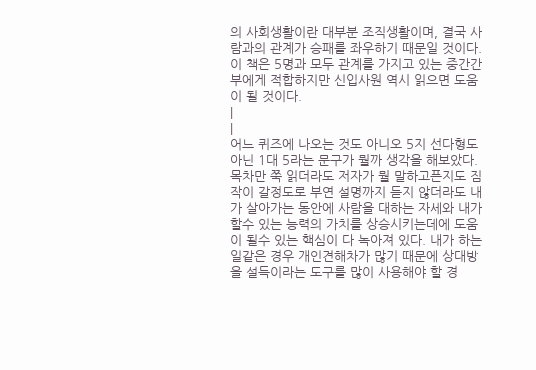의 사회생활이란 대부분 조직생활이며, 결국 사람과의 관계가 승패를 좌우하기 때문일 것이다.
이 책은 5명과 모두 관계를 가지고 있는 중간간부에게 적합하지만 신입사원 역시 읽으면 도움이 될 것이다.
|
|
어느 퀴즈에 나오는 것도 아니오 5지 선다형도 아닌 1대 5라는 문구가 뭘까 생각을 해보았다.
목차만 쭉 읽더라도 저자가 뭘 말하고픈지도 짐작이 갈정도로 부연 설명까지 듣지 않더라도 내가 살아가는 동안에 사람을 대하는 자세와 내가 할수 있는 능력의 가치를 상승시키는데에 도움이 될수 있는 핵심이 다 녹아져 있다. 내가 하는일같은 경우 개인견해차가 많기 때문에 상대방을 설득이라는 도구를 많이 사용해야 할 경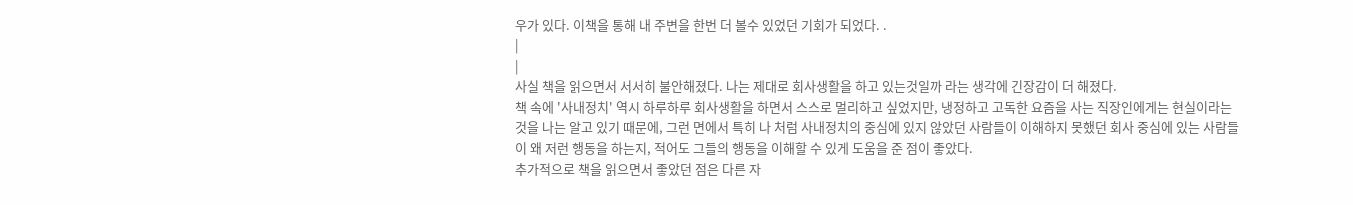우가 있다. 이책을 통해 내 주변을 한번 더 볼수 있었던 기회가 되었다. .
|
|
사실 책을 읽으면서 서서히 불안해졌다. 나는 제대로 회사생활을 하고 있는것일까 라는 생각에 긴장감이 더 해졌다.
책 속에 '사내정치' 역시 하루하루 회사생활을 하면서 스스로 멀리하고 싶었지만, 냉정하고 고독한 요즘을 사는 직장인에게는 현실이라는 것을 나는 알고 있기 때문에, 그런 면에서 특히 나 처럼 사내정치의 중심에 있지 않았던 사람들이 이해하지 못했던 회사 중심에 있는 사람들이 왜 저런 행동을 하는지, 적어도 그들의 행동을 이해할 수 있게 도움을 준 점이 좋았다.
추가적으로 책을 읽으면서 좋았던 점은 다른 자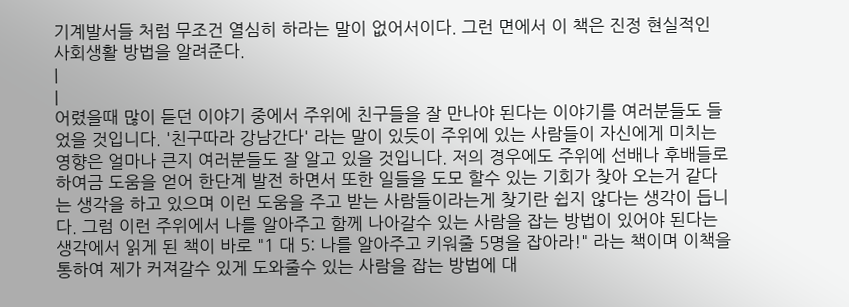기계발서들 처럼 무조건 열심히 하라는 말이 없어서이다. 그런 면에서 이 책은 진정 현실적인 사회생활 방법을 알려준다.
|
|
어렸을때 많이 듣던 이야기 중에서 주위에 친구들을 잘 만나야 된다는 이야기를 여러분들도 들었을 것입니다. '친구따라 강남간다' 라는 말이 있듯이 주위에 있는 사람들이 자신에게 미치는 영향은 얼마나 큰지 여러분들도 잘 알고 있을 것입니다. 저의 경우에도 주위에 선배나 후배들로 하여금 도움을 얻어 한단계 발전 하면서 또한 일들을 도모 할수 있는 기회가 찾아 오는거 같다는 생각을 하고 있으며 이런 도움을 주고 받는 사람들이라는게 찾기란 쉽지 않다는 생각이 듭니다. 그럼 이런 주위에서 나를 알아주고 함께 나아갈수 있는 사람을 잡는 방법이 있어야 된다는 생각에서 읽게 된 책이 바로 "1 대 5: 나를 알아주고 키워줄 5명을 잡아라!" 라는 책이며 이책을 통하여 제가 커져갈수 있게 도와줄수 있는 사람을 잡는 방법에 대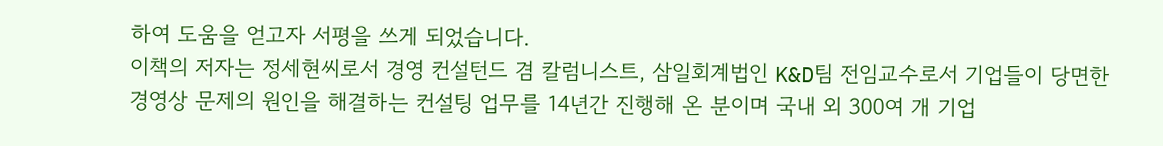하여 도움을 얻고자 서평을 쓰게 되었습니다.
이책의 저자는 정세현씨로서 경영 컨설턴드 겸 칼럼니스트, 삼일회계법인 K&D팀 전임교수로서 기업들이 당면한 경영상 문제의 원인을 해결하는 컨설팅 업무를 14년간 진행해 온 분이며 국내 외 300여 개 기업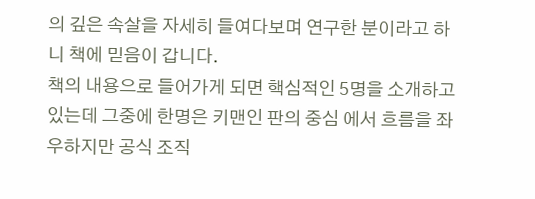의 깊은 속살을 자세히 들여다보며 연구한 분이라고 하니 책에 믿음이 갑니다.
책의 내용으로 들어가게 되면 핵심적인 5명을 소개하고 있는데 그중에 한명은 키맨인 판의 중심 에서 흐름을 좌우하지만 공식 조직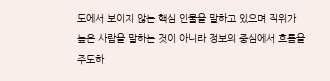도에서 보이지 않는 핵심 인물을 말하고 있으며 직위가 높은 사람을 말하는 것이 아니라 정보의 중심에서 흐름을 주도하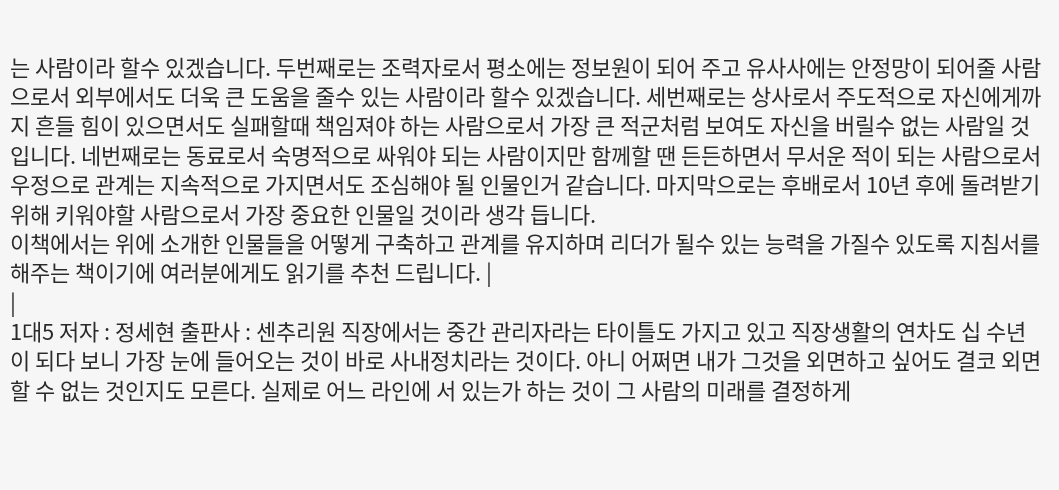는 사람이라 할수 있겠습니다. 두번째로는 조력자로서 평소에는 정보원이 되어 주고 유사사에는 안정망이 되어줄 사람으로서 외부에서도 더욱 큰 도움을 줄수 있는 사람이라 할수 있겠습니다. 세번째로는 상사로서 주도적으로 자신에게까지 흔들 힘이 있으면서도 실패할때 책임져야 하는 사람으로서 가장 큰 적군처럼 보여도 자신을 버릴수 없는 사람일 것입니다. 네번째로는 동료로서 숙명적으로 싸워야 되는 사람이지만 함께할 땐 든든하면서 무서운 적이 되는 사람으로서 우정으로 관계는 지속적으로 가지면서도 조심해야 될 인물인거 같습니다. 마지막으로는 후배로서 10년 후에 돌려받기 위해 키워야할 사람으로서 가장 중요한 인물일 것이라 생각 듭니다.
이책에서는 위에 소개한 인물들을 어떻게 구축하고 관계를 유지하며 리더가 될수 있는 능력을 가질수 있도록 지침서를 해주는 책이기에 여러분에게도 읽기를 추천 드립니다. |
|
1대5 저자 : 정세현 출판사 : 센추리원 직장에서는 중간 관리자라는 타이틀도 가지고 있고 직장생활의 연차도 십 수년이 되다 보니 가장 눈에 들어오는 것이 바로 사내정치라는 것이다. 아니 어쩌면 내가 그것을 외면하고 싶어도 결코 외면할 수 없는 것인지도 모른다. 실제로 어느 라인에 서 있는가 하는 것이 그 사람의 미래를 결정하게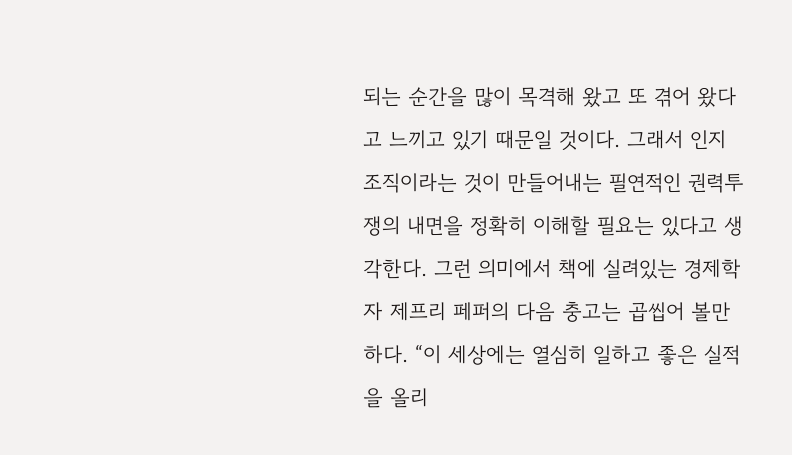되는 순간을 많이 목격해 왔고 또 겪어 왔다고 느끼고 있기 때문일 것이다. 그래서 인지 조직이라는 것이 만들어내는 필연적인 권력투쟁의 내면을 정확히 이해할 필요는 있다고 생각한다. 그런 의미에서 책에 실려있는 경제학자 제프리 페퍼의 다음 충고는 곱씹어 볼만 하다. “이 세상에는 열심히 일하고 좋은 실적을 올리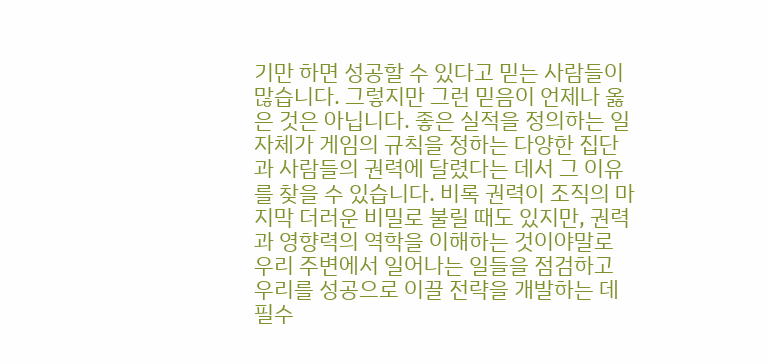기만 하면 성공할 수 있다고 믿는 사람들이 많습니다. 그렇지만 그런 믿음이 언제나 옳은 것은 아닙니다. 좋은 실적을 정의하는 일 자체가 게임의 규칙을 정하는 다양한 집단과 사람들의 권력에 달렸다는 데서 그 이유를 찾을 수 있습니다. 비록 권력이 조직의 마지막 더러운 비밀로 불릴 때도 있지만, 권력과 영향력의 역학을 이해하는 것이야말로 우리 주변에서 일어나는 일들을 점검하고 우리를 성공으로 이끌 전략을 개발하는 데 필수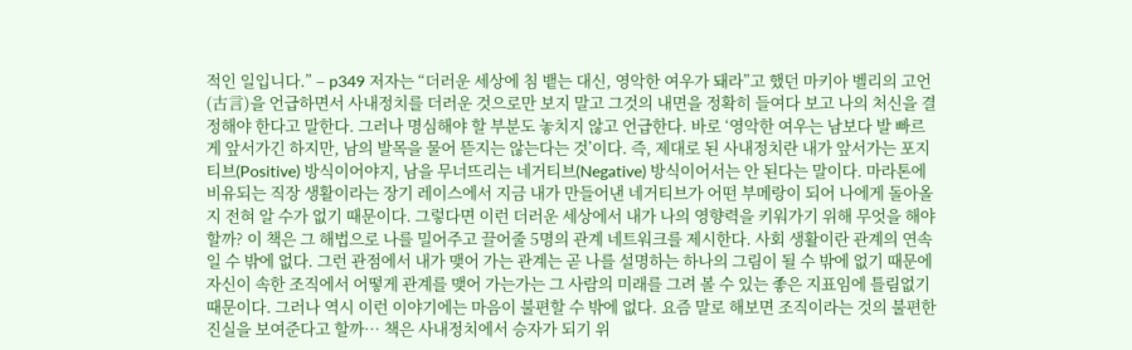적인 일입니다.” – p349 저자는 “더러운 세상에 침 뱉는 대신, 영악한 여우가 돼라”고 했던 마키아 벨리의 고언(古言)을 언급하면서 사내정치를 더러운 것으로만 보지 말고 그것의 내면을 정확히 들여다 보고 나의 처신을 결정해야 한다고 말한다. 그러나 명심해야 할 부분도 놓치지 않고 언급한다. 바로 ‘영악한 여우는 남보다 발 빠르게 앞서가긴 하지만, 남의 발목을 물어 뜯지는 않는다는 것’이다. 즉, 제대로 된 사내정치란 내가 앞서가는 포지티브(Positive) 방식이어야지, 남을 무너뜨리는 네거티브(Negative) 방식이어서는 안 된다는 말이다. 마라톤에 비유되는 직장 생활이라는 장기 레이스에서 지금 내가 만들어낸 네거티브가 어떤 부메랑이 되어 나에게 돌아올지 전혀 알 수가 없기 때문이다. 그렇다면 이런 더러운 세상에서 내가 나의 영향력을 키워가기 위해 무엇을 해야 할까? 이 책은 그 해법으로 나를 밀어주고 끌어줄 5명의 관계 네트워크를 제시한다. 사회 생활이란 관계의 연속일 수 밖에 없다. 그런 관점에서 내가 맺어 가는 관계는 곧 나를 설명하는 하나의 그림이 될 수 밖에 없기 때문에 자신이 속한 조직에서 어떻게 관계를 맺어 가는가는 그 사람의 미래를 그려 볼 수 있는 좋은 지표임에 틀림없기 때문이다. 그러나 역시 이런 이야기에는 마음이 불편할 수 밖에 없다. 요즘 말로 해보면 조직이라는 것의 불편한 진실을 보여준다고 할까… 책은 사내정치에서 승자가 되기 위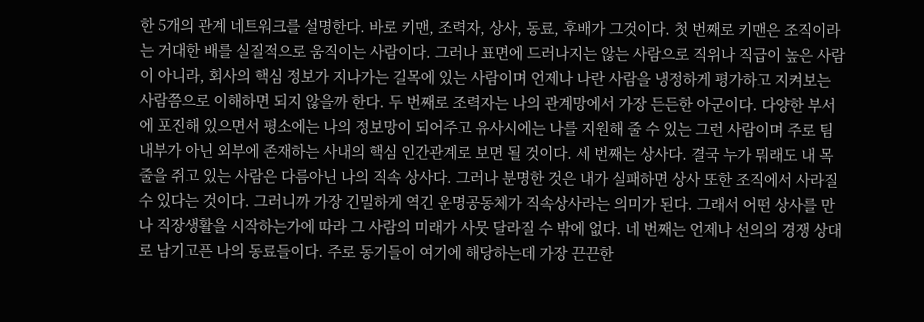한 5개의 관계 네트워크를 설명한다. 바로 키맨, 조력자, 상사, 동료, 후배가 그것이다. 첫 번째로 키맨은 조직이라는 거대한 배를 실질적으로 움직이는 사람이다. 그러나 표면에 드러나지는 않는 사람으로 직위나 직급이 높은 사람이 아니라, 회사의 핵심 정보가 지나가는 길목에 있는 사람이며 언제나 나란 사람을 냉정하게 평가하고 지켜보는 사람쯤으로 이해하면 되지 않을까 한다. 두 번째로 조력자는 나의 관계망에서 가장 든든한 아군이다. 다양한 부서에 포진해 있으면서 평소에는 나의 정보망이 되어주고 유사시에는 나를 지원해 줄 수 있는 그런 사람이며 주로 팀 내부가 아닌 외부에 존재하는 사내의 핵심 인간관계로 보면 될 것이다. 세 번째는 상사다. 결국 누가 뭐래도 내 목줄을 쥐고 있는 사람은 다름아닌 나의 직속 상사다. 그러나 분명한 것은 내가 실패하면 상사 또한 조직에서 사라질 수 있다는 것이다. 그러니까 가장 긴밀하게 역긴 운명공동체가 직속상사라는 의미가 된다. 그래서 어떤 상사를 만나 직장생활을 시작하는가에 따라 그 사람의 미래가 사뭇 달라질 수 밖에 없다. 네 번째는 언제나 선의의 경쟁 상대로 남기고픈 나의 동료들이다. 주로 동기들이 여기에 해당하는데 가장 끈끈한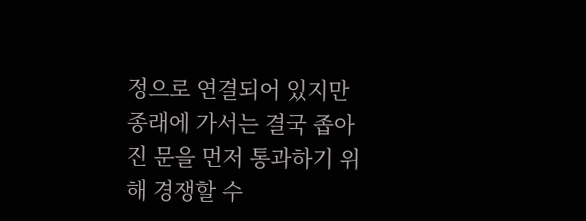정으로 연결되어 있지만 종래에 가서는 결국 좁아진 문을 먼저 통과하기 위해 경쟁할 수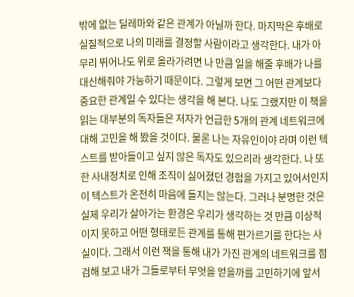밖에 없는 딜레마와 같은 관계가 아닐까 한다. 마지막은 후배로 실질적으로 나의 미래를 결정할 사람이라고 생각한다. 내가 아무리 뛰어나도 위로 올라가려면 나 만큼 일을 해줄 후배가 나를 대신해줘야 가능하기 때문이다. 그렇게 보면 그 어떤 관계보다 중요한 관계일 수 있다는 생각을 해 본다. 나도 그랬지만 이 책을 읽는 대부분의 독자들은 저자가 언급한 5개의 관계 네트워크에 대해 고민을 해 봤을 것이다. 물론 나는 자유인이야 라며 이런 텍스트를 받아들이고 싶지 않은 독자도 있으리라 생각한다. 나 또한 사내정치로 인해 조직이 싫어졌던 경험을 가지고 있어서인지 이 텍스트가 온전히 마음에 들지는 않는다. 그러나 분명한 것은 실제 우리가 살아가는 환경은 우리가 생각하는 것 만큼 이상적이지 못하고 어떤 형태로든 관계를 통해 편가르기를 한다는 사실이다. 그래서 이런 책을 통해 내가 가진 관계의 네트워크를 점검해 보고 내가 그들로부터 무엇을 얻을까를 고민하기에 앞서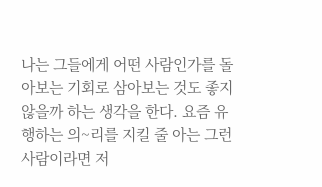나는 그들에게 어떤 사람인가를 돌아보는 기회로 삼아보는 것도 좋지 않을까 하는 생각을 한다. 요즘 유행하는 의~리를 지킬 줄 아는 그런 사람이라면 저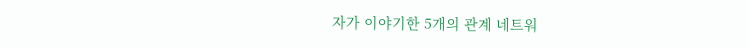자가 이야기한 5개의 관계 네트워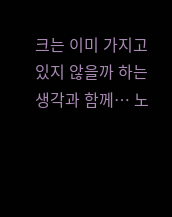크는 이미 가지고 있지 않을까 하는 생각과 함께… 노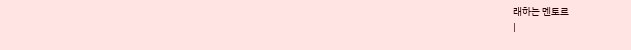래하는 멘토르
|